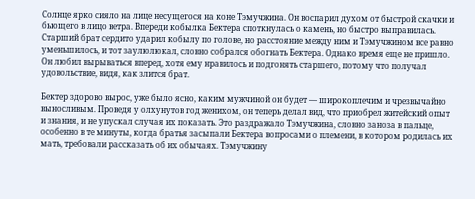Солнце ярко сияло на лице несущегося на коне Тэмучжина. Он воспарил духом от быстрой скачки и бьющего в лицо ветра. Впереди кобылка Бектера споткнулась о камень, но быстро выправилась. Старший брат сердито ударил кобылу по голове, но расстояние между ним и Тэмучжином все равно уменьшилось, и тот заулюлюкал, словно собрался обогнать Бектера. Однако время еще не пришло. Он любил вырываться вперед, хотя ему нравилось и подгонять старшего, потому что получал удовольствие, видя, как злится брат.

Бектер здорово вырос, уже было ясно, каким мужчиной он будет — широкоплечим и чрезвычайно выносливым. Проведя у олхунутов год женихом, он теперь делал вид, что приобрел житейский опыт и знания, и не упускал случая их показать. Это раздражало Тэмучжина, словно заноза в пальце, особенно в те минуты, когда братья засыпали Бектера вопросами о племени, в котором родилась их мать, требовали рассказать об их обычаях. Тэмучжину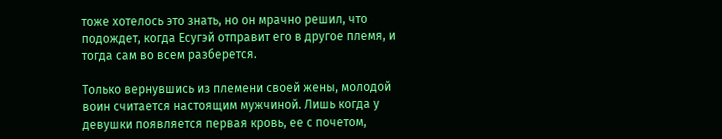тоже хотелось это знать, но он мрачно решил, что подождет, когда Есугэй отправит его в другое племя, и тогда сам во всем разберется.

Только вернувшись из племени своей жены, молодой воин считается настоящим мужчиной. Лишь когда у девушки появляется первая кровь, ее с почетом,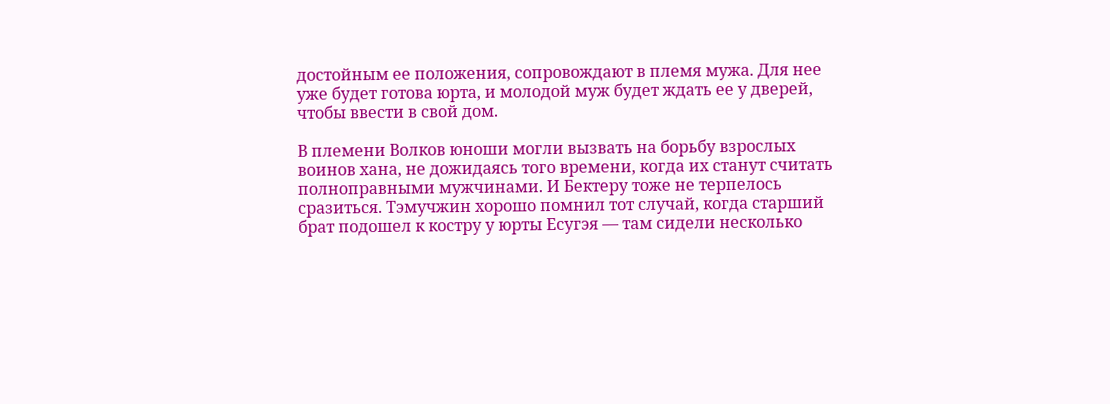достойным ее положения, сопровождают в племя мужа. Для нее уже будет готова юрта, и молодой муж будет ждать ее у дверей, чтобы ввести в свой дом.

В племени Волков юноши могли вызвать на борьбу взрослых воинов хана, не дожидаясь того времени, когда их станут считать полноправными мужчинами. И Бектеру тоже не терпелось сразиться. Тэмучжин хорошо помнил тот случай, когда старший брат подошел к костру у юрты Есугэя — там сидели несколько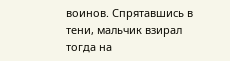воинов. Спрятавшись в тени, мальчик взирал тогда на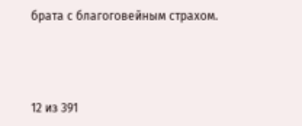брата с благоговейным страхом.



12 из 391